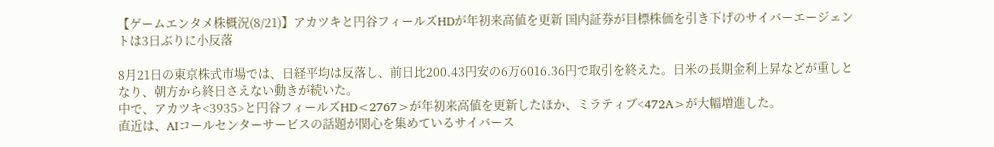【ゲームエンタメ株概況(8/21)】アカツキと円谷フィールズHDが年初来高値を更新 国内証券が目標株価を引き下げのサイバーエージェントは3日ぶりに小反落

8月21日の東京株式市場では、日経平均は反落し、前日比200.43円安の6万6016.36円で取引を終えた。日米の長期金利上昇などが重しとなり、朝方から終日さえない動きが続いた。
中で、アカツキ<3935>と円谷フィールズHD<2767>が年初来高値を更新したほか、ミラティブ<472A>が大幅増進した。
直近は、AIコールセンターサービスの話題が関心を集めているサイバース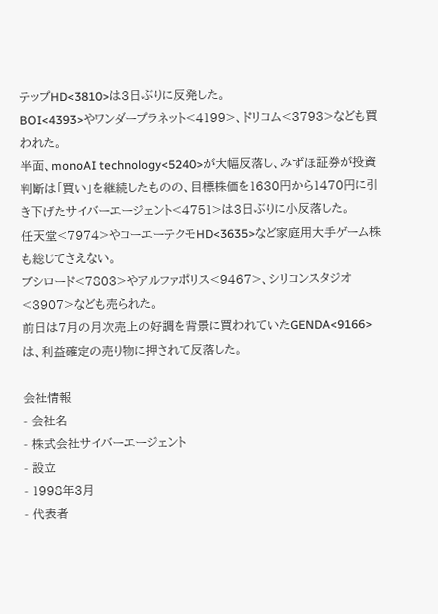テップHD<3810>は3日ぶりに反発した。
BOI<4393>やワンダープラネット<4199>、ドリコム<3793>なども買われた。
半面、monoAI technology<5240>が大幅反落し、みずほ証券が投資判断は「買い」を継続したものの、目標株価を1630円から1470円に引き下げたサイバーエージェント<4751>は3日ぶりに小反落した。
任天堂<7974>やコーエーテクモHD<3635>など家庭用大手ゲーム株も総じてさえない。
ブシロード<7803>やアルファポリス<9467>、シリコンスタジオ<3907>なども売られた。
前日は7月の月次売上の好調を背景に買われていたGENDA<9166>は、利益確定の売り物に押されて反落した。

会社情報
- 会社名
- 株式会社サイバーエージェント
- 設立
- 1998年3月
- 代表者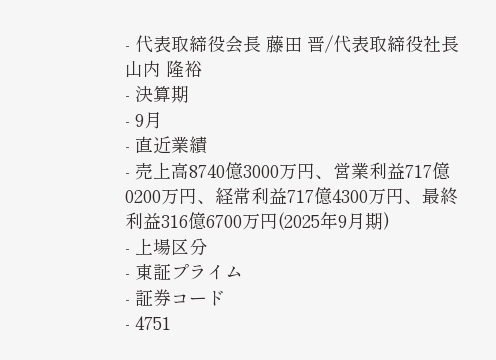- 代表取締役会長 藤田 晋/代表取締役社長 山内 隆裕
- 決算期
- 9月
- 直近業績
- 売上高8740億3000万円、営業利益717億0200万円、経常利益717億4300万円、最終利益316億6700万円(2025年9月期)
- 上場区分
- 東証プライム
- 証券コード
- 4751